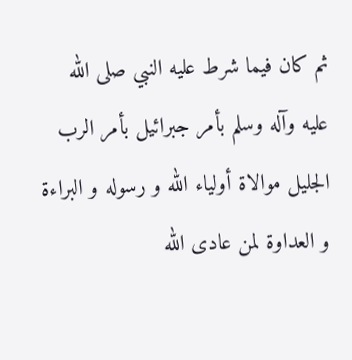ثم كان فيما شرط عليه النبي صلى الله عليه وآله وسلم بأمر جبرائيل بأمر الرب الجليل موالاة أولياء الله و رسوله و البراءة و العداوة لمن عادى الله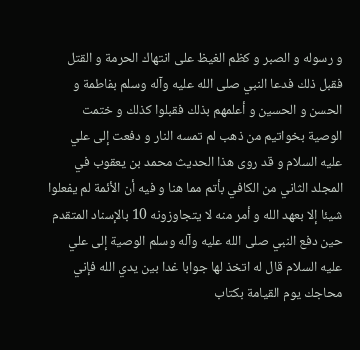و رسوله و الصبر و كظم الغيظ على انتهاك الحرمة و القتل فقبل ذلك فدعا النبي صلى الله عليه وآله وسلم بفاطمة و الحسن و الحسين و أعلمهم بذلك فقبلوا كذلك و ختمت الوصية بخواتيم من ذهب لم تمسه النار و دفعت إلى علي عليه السلام و قد روى هذا الحديث محمد بن يعقوب في المجلد الثاني من الكافي بأتم مما هنا و فيه أن الأئمة لم يفعلوا شيئا إلا بعهد الله و أمر منه لا يتجاوزونه 10 بالإسناد المتقدم حين دفع النبي صلى الله عليه وآله وسلم الوصية إلى علي عليه السلام قال له اتخذ لها جوابا غدا بين يدي الله فإني محاجك يوم القيامة بكتاب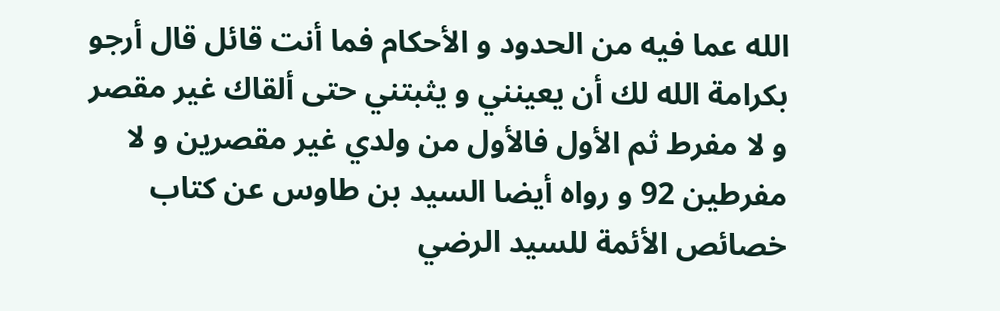الله عما فيه من الحدود و الأحكام فما أنت قائل قال أرجو بكرامة الله لك أن يعينني و يثبتني حتى ألقاك غير مقصر و لا مفرط ثم الأول فالأول من ولدي غير مقصرين و لا مفرطين 92 و رواه أيضا السيد بن طاوس عن كتاب خصائص الأئمة للسيد الرضي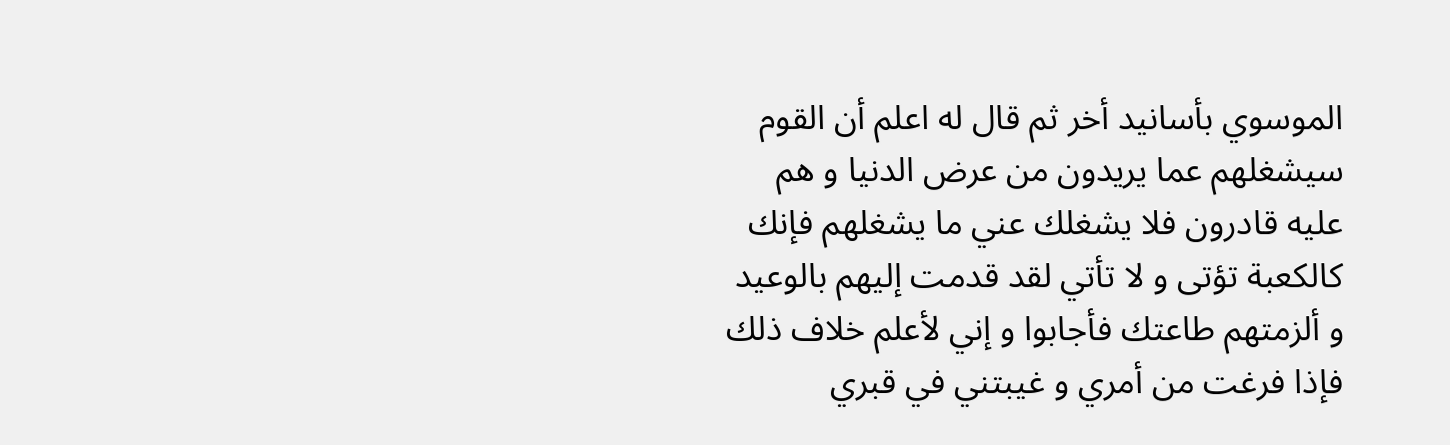الموسوي بأسانيد أخر ثم قال له اعلم أن القوم سيشغلهم عما يريدون من عرض الدنيا و هم عليه قادرون فلا يشغلك عني ما يشغلهم فإنك كالكعبة تؤتى و لا تأتي لقد قدمت إليهم بالوعيد و ألزمتهم طاعتك فأجابوا و إني لأعلم خلاف ذلك فإذا فرغت من أمري و غيبتني في قبري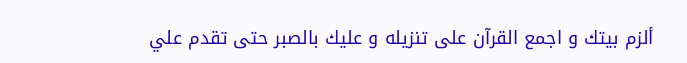ألزم بيتك و اجمع القرآن على تنزيله و عليك بالصبر حتى تقدم علي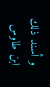و أسند ذلك ابن طاوس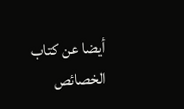أيضا عن كتاب الخصائص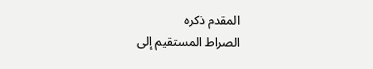المقدم ذكره
الصراط المستقيم إلى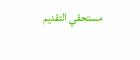مستحقي التقديم